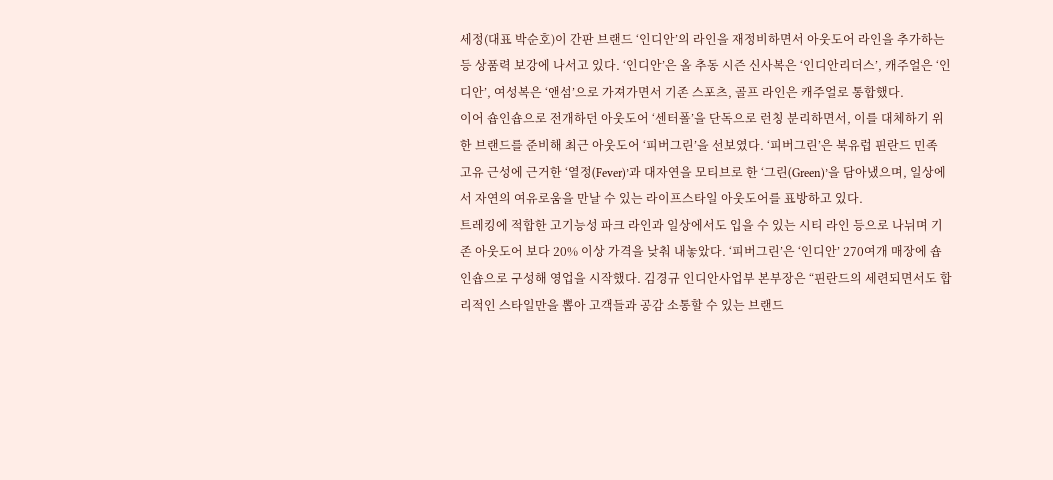세정(대표 박순호)이 간판 브랜드 ‘인디안’의 라인을 재정비하면서 아웃도어 라인을 추가하는 등 상품력 보강에 나서고 있다. ‘인디안’은 올 추동 시즌 신사복은 ‘인디안리더스’, 캐주얼은 ‘인디안’, 여성복은 ‘앤섬’으로 가져가면서 기존 스포츠, 골프 라인은 캐주얼로 통합했다.
이어 숍인숍으로 전개하던 아웃도어 ‘센터폴’을 단독으로 런칭 분리하면서, 이를 대체하기 위한 브랜드를 준비해 최근 아웃도어 ‘피버그린’을 선보였다. ‘피버그린’은 북유럽 핀란드 민족 고유 근성에 근거한 ‘열정(Fever)’과 대자연을 모티브로 한 ‘그린(Green)’을 담아냈으며, 일상에서 자연의 여유로움을 만날 수 있는 라이프스타일 아웃도어를 표방하고 있다.
트레킹에 적합한 고기능성 파크 라인과 일상에서도 입을 수 있는 시티 라인 등으로 나뉘며 기존 아웃도어 보다 20% 이상 가격을 낮춰 내놓았다. ‘피버그린’은 ‘인디안’ 270여개 매장에 숍인숍으로 구성해 영업을 시작했다. 김경규 인디안사업부 본부장은 “핀란드의 세련되면서도 합리적인 스타일만을 뽑아 고객들과 공감 소통할 수 있는 브랜드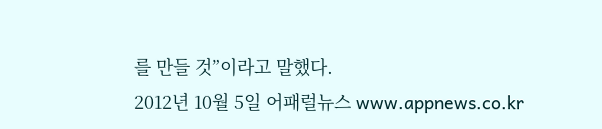를 만들 것”이라고 말했다.
2012년 10월 5일 어패럴뉴스 www.appnews.co.kr